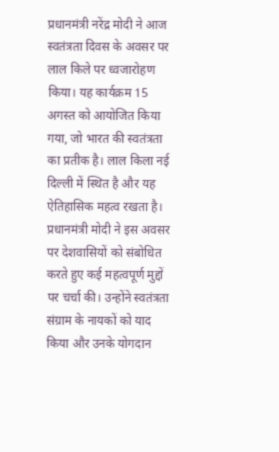प्रधानमंत्री नरेंद्र मोदी ने आज स्वतंत्रता दिवस के अवसर पर लाल किले पर ध्वजारोहण किया। यह कार्यक्रम 15 अगस्त को आयोजित किया गया, जो भारत की स्वतंत्रता का प्रतीक है। लाल किला नई दिल्ली में स्थित है और यह ऐतिहासिक महत्व रखता है।
प्रधानमंत्री मोदी ने इस अवसर पर देशवासियों को संबोधित करते हुए कई महत्वपूर्ण मुद्दों पर चर्चा की। उन्होंने स्वतंत्रता संग्राम के नायकों को याद किया और उनके योगदान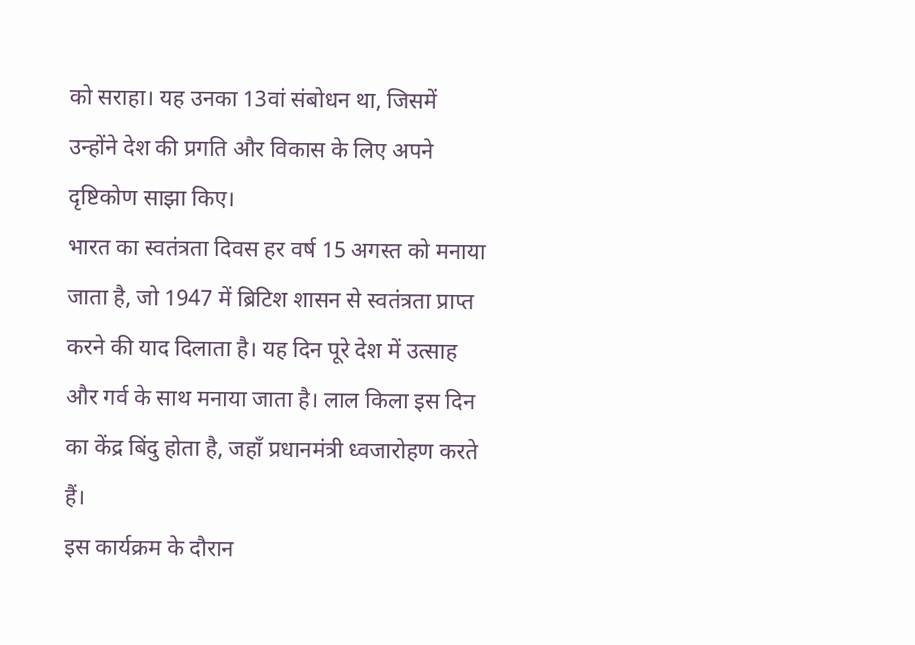को सराहा। यह उनका 13वां संबोधन था, जिसमें उन्होंने देश की प्रगति और विकास के लिए अपने दृष्टिकोण साझा किए।
भारत का स्वतंत्रता दिवस हर वर्ष 15 अगस्त को मनाया जाता है, जो 1947 में ब्रिटिश शासन से स्वतंत्रता प्राप्त करने की याद दिलाता है। यह दिन पूरे देश में उत्साह और गर्व के साथ मनाया जाता है। लाल किला इस दिन का केंद्र बिंदु होता है, जहाँ प्रधानमंत्री ध्वजारोहण करते हैं।
इस कार्यक्रम के दौरान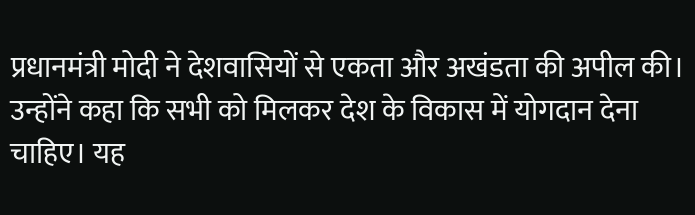प्रधानमंत्री मोदी ने देशवासियों से एकता और अखंडता की अपील की। उन्होंने कहा कि सभी को मिलकर देश के विकास में योगदान देना चाहिए। यह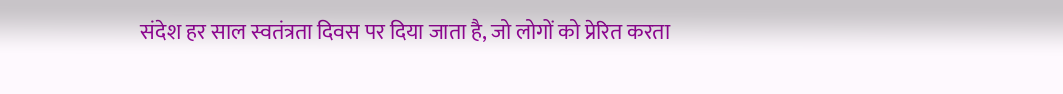संदेश हर साल स्वतंत्रता दिवस पर दिया जाता है, जो लोगों को प्रेरित करता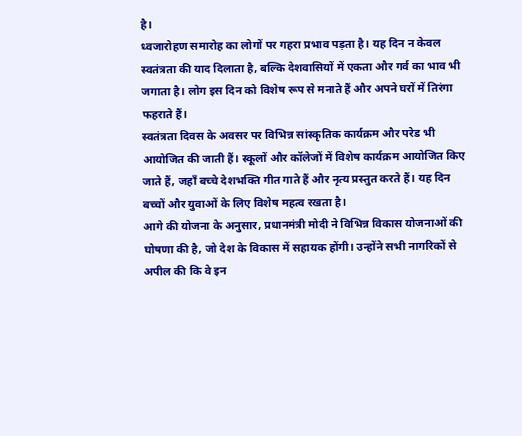है।
ध्वजारोहण समारोह का लोगों पर गहरा प्रभाव पड़ता है। यह दिन न केवल स्वतंत्रता की याद दिलाता है, बल्कि देशवासियों में एकता और गर्व का भाव भी जगाता है। लोग इस दिन को विशेष रूप से मनाते हैं और अपने घरों में तिरंगा फहराते हैं।
स्वतंत्रता दिवस के अवसर पर विभिन्न सांस्कृतिक कार्यक्रम और परेड भी आयोजित की जाती हैं। स्कूलों और कॉलेजों में विशेष कार्यक्रम आयोजित किए जाते हैं, जहाँ बच्चे देशभक्ति गीत गाते हैं और नृत्य प्रस्तुत करते हैं। यह दिन बच्चों और युवाओं के लिए विशेष महत्व रखता है।
आगे की योजना के अनुसार, प्रधानमंत्री मोदी ने विभिन्न विकास योजनाओं की घोषणा की है, जो देश के विकास में सहायक होंगी। उन्होंने सभी नागरिकों से अपील की कि वे इन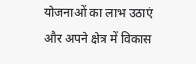योजनाओं का लाभ उठाएं और अपने क्षेत्र में विकास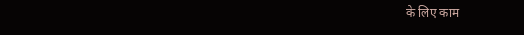के लिए काम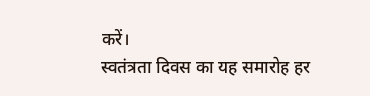करें।
स्वतंत्रता दिवस का यह समारोह हर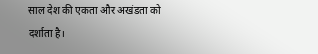साल देश की एकता और अखंडता को दर्शाता है।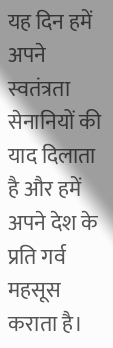यह दिन हमें अपने स्वतंत्रता सेनानियों की याद दिलाता है और हमें अपने देश के प्रति गर्व महसूस कराता है।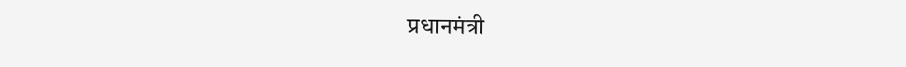प्रधानमंत्री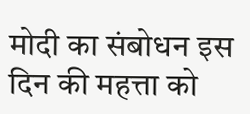मोदी का संबोधन इस दिन की महत्ता को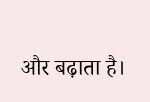और बढ़ाता है।